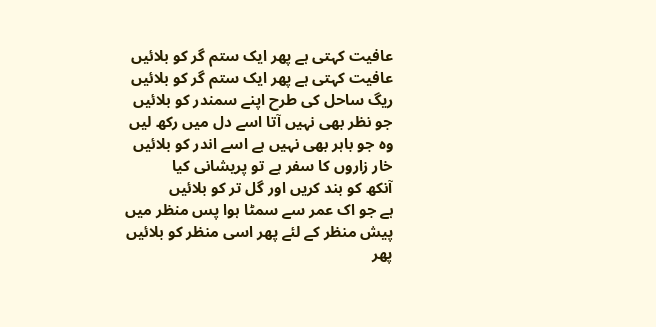عافیت کہتی ہے پھر ایک ستم گر کو بلائیں
عافیت کہتی ہے پھر ایک ستم گر کو بلائیں
ریگ ساحل کی طرح اپنے سمندر کو بلائیں
جو نظر بھی نہیں آتا اسے دل میں رکھ لیں
وہ جو باہر بھی نہیں ہے اسے اندر کو بلائیں
خار زاروں کا سفر ہے تو پریشانی کیا
آنکھ کو بند کریں اور گل تر کو بلائیں
ہے جو اک عمر سے سمٹا ہوا پس منظر میں
پیش منظر کے لئے پھر اسی منظر کو بلائیں
پھر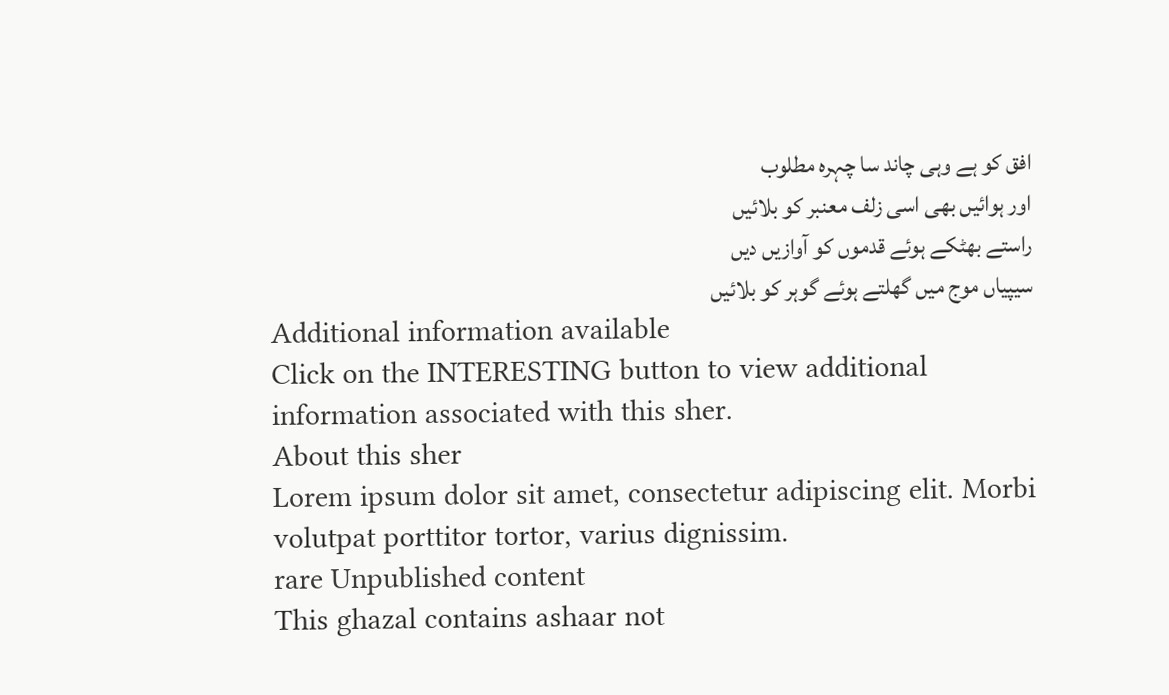افق کو ہے وہی چاند سا چہرہ مطلوب
اور ہوائیں بھی اسی زلف معنبر کو بلائیں
راستے بھٹکے ہوئے قدموں کو آوازیں دیں
سیپیاں موج میں گھلتے ہوئے گوہر کو بلائیں
Additional information available
Click on the INTERESTING button to view additional information associated with this sher.
About this sher
Lorem ipsum dolor sit amet, consectetur adipiscing elit. Morbi volutpat porttitor tortor, varius dignissim.
rare Unpublished content
This ghazal contains ashaar not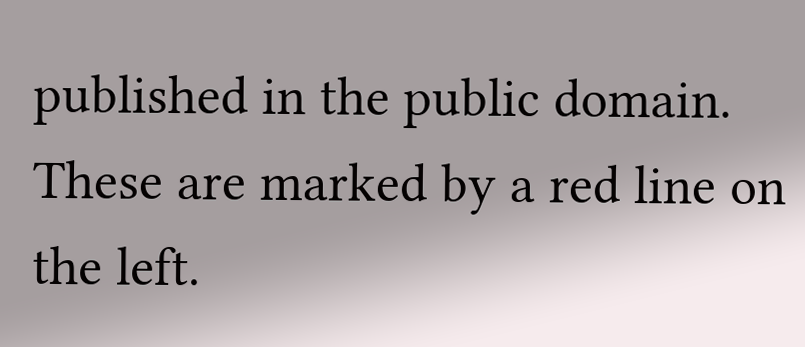published in the public domain. These are marked by a red line on the left.